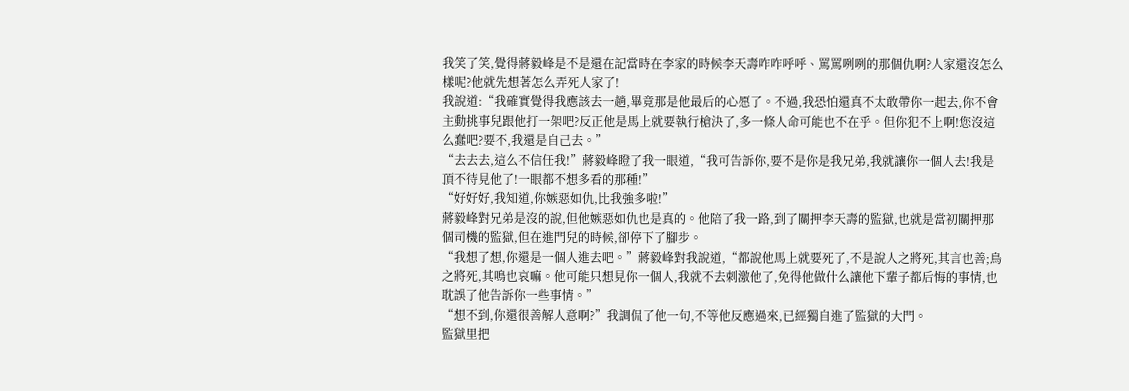我笑了笑,覺得蔣毅峰是不是還在記當時在李家的時候李天壽咋咋呼呼、罵罵咧咧的那個仇啊?人家還沒怎么樣呢?他就先想著怎么弄死人家了!
我說道:“我確實覺得我應該去一趟,畢竟那是他最后的心愿了。不過,我恐怕還真不太敢帶你一起去,你不會主動挑事兒跟他打一架吧?反正他是馬上就要執行槍決了,多一條人命可能也不在乎。但你犯不上啊!您沒這么蠢吧?要不,我還是自己去。”
“去去去,這么不信任我!”蔣毅峰瞪了我一眼道,“我可告訴你,要不是你是我兄弟,我就讓你一個人去!我是頂不待見他了!一眼都不想多看的那種!”
“好好好,我知道,你嫉惡如仇,比我強多啦!”
蔣毅峰對兄弟是沒的說,但他嫉惡如仇也是真的。他陪了我一路,到了關押李天壽的監獄,也就是當初關押那個司機的監獄,但在進門兒的時候,卻停下了腳步。
“我想了想,你還是一個人進去吧。”蔣毅峰對我說道,“都說他馬上就要死了,不是說人之將死,其言也善;鳥之將死,其鳴也哀嘛。他可能只想見你一個人,我就不去刺激他了,免得他做什么讓他下輩子都后悔的事情,也耽誤了他告訴你一些事情。”
“想不到,你還很善解人意啊?”我調侃了他一句,不等他反應過來,已經獨自進了監獄的大門。
監獄里把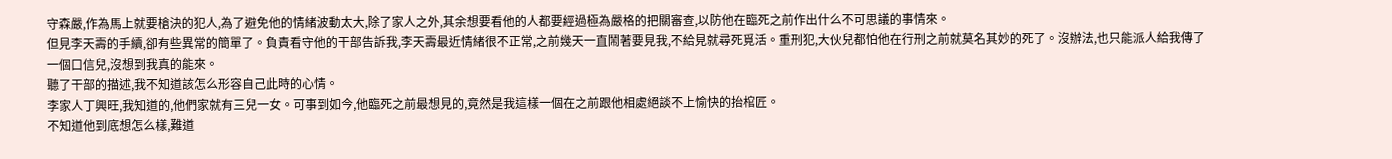守森嚴,作為馬上就要槍決的犯人,為了避免他的情緒波動太大,除了家人之外,其余想要看他的人都要經過極為嚴格的把關審查,以防他在臨死之前作出什么不可思議的事情來。
但見李天壽的手續,卻有些異常的簡單了。負責看守他的干部告訴我,李天壽最近情緒很不正常,之前幾天一直鬧著要見我,不給見就尋死覓活。重刑犯,大伙兒都怕他在行刑之前就莫名其妙的死了。沒辦法,也只能派人給我傳了一個口信兒,沒想到我真的能來。
聽了干部的描述,我不知道該怎么形容自己此時的心情。
李家人丁興旺,我知道的,他們家就有三兒一女。可事到如今,他臨死之前最想見的,竟然是我這樣一個在之前跟他相處絕談不上愉快的抬棺匠。
不知道他到底想怎么樣,難道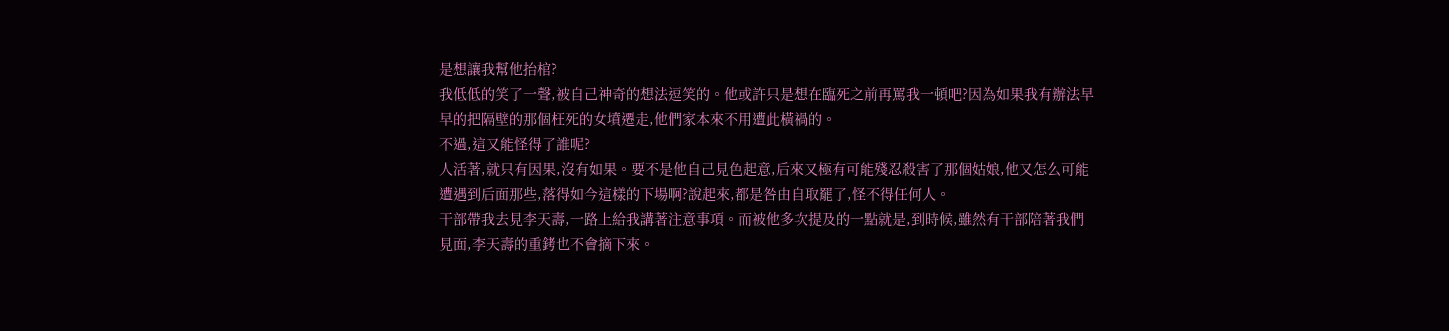是想讓我幫他抬棺?
我低低的笑了一聲,被自己神奇的想法逗笑的。他或許只是想在臨死之前再罵我一頓吧?因為如果我有辦法早早的把隔壁的那個枉死的女墳遷走,他們家本來不用遭此橫禍的。
不過,這又能怪得了誰呢?
人活著,就只有因果,沒有如果。要不是他自己見色起意,后來又極有可能殘忍殺害了那個姑娘,他又怎么可能遭遇到后面那些,落得如今這樣的下場啊?說起來,都是咎由自取罷了,怪不得任何人。
干部帶我去見李天壽,一路上給我講著注意事項。而被他多次提及的一點就是,到時候,雖然有干部陪著我們見面,李天壽的重銬也不會摘下來。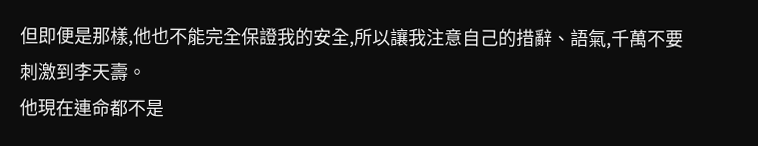但即便是那樣,他也不能完全保證我的安全,所以讓我注意自己的措辭、語氣,千萬不要刺激到李天壽。
他現在連命都不是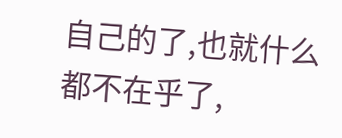自己的了,也就什么都不在乎了,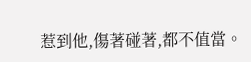惹到他,傷著碰著,都不值當。